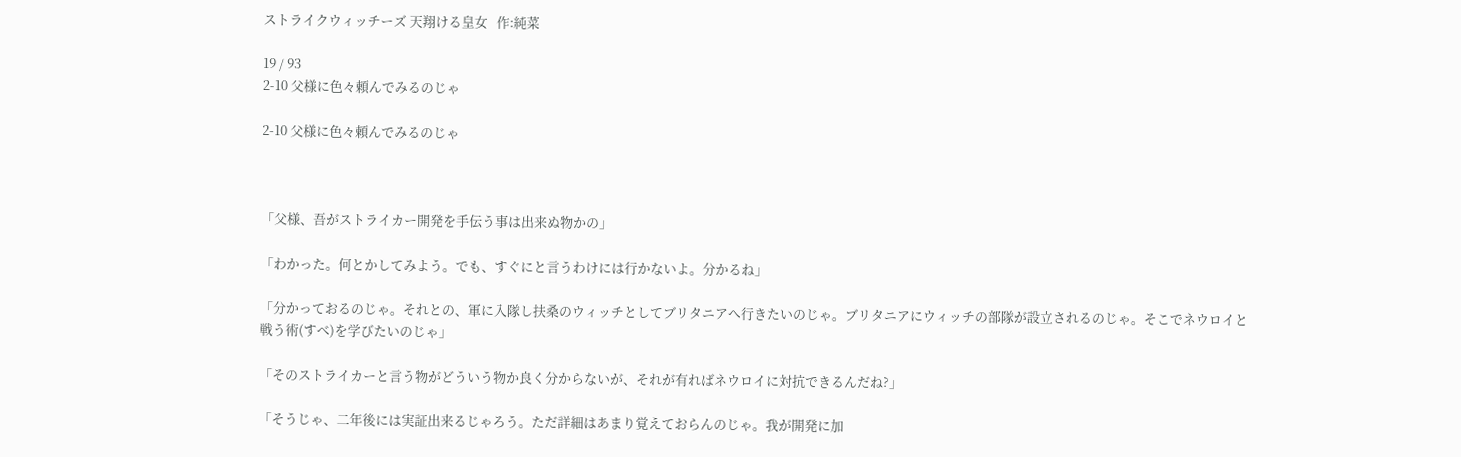ストライクウィッチーズ 天翔ける皇女   作:純菜

19 / 93
2-10 父様に色々頼んでみるのじゃ

2-10 父様に色々頼んでみるのじゃ



「父様、吾がストライカー開発を手伝う事は出来ぬ物かの」

「わかった。何とかしてみよう。でも、すぐにと言うわけには行かないよ。分かるね」

「分かっておるのじゃ。それとの、軍に入隊し扶桑のウィッチとしてブリタニアへ行きたいのじゃ。ブリタニアにウィッチの部隊が設立されるのじゃ。そこでネウロイと戦う術(すべ)を学びたいのじゃ」

「そのストライカーと言う物がどういう物か良く分からないが、それが有ればネウロイに対抗できるんだね?」

「そうじゃ、二年後には実証出来るじゃろう。ただ詳細はあまり覚えておらんのじゃ。我が開発に加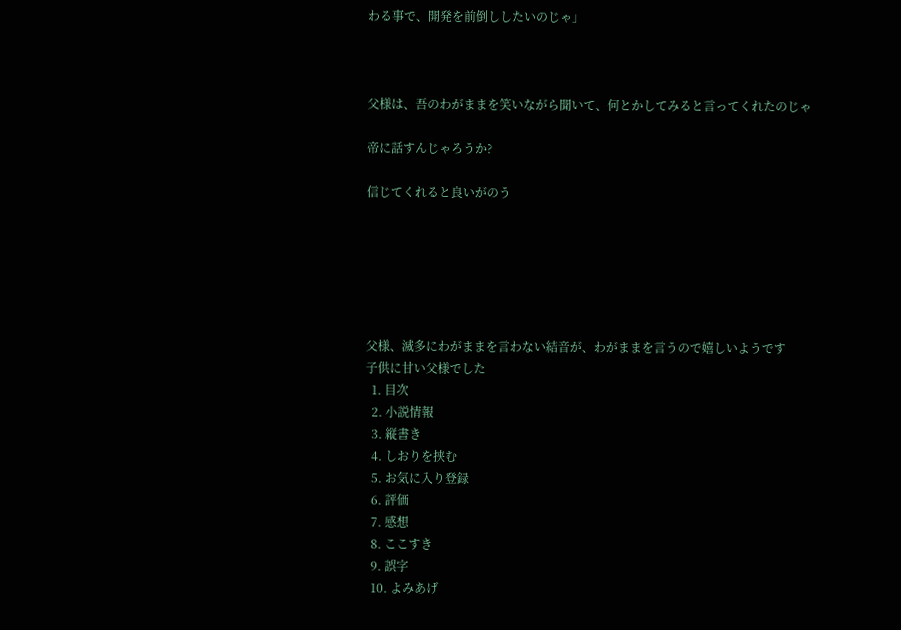わる事で、開発を前倒ししたいのじゃ」



父様は、吾のわがままを笑いながら聞いて、何とかしてみると言ってくれたのじゃ

帝に話すんじゃろうか?

信じてくれると良いがのう






父様、滅多にわがままを言わない結音が、わがままを言うので嬉しいようです
子供に甘い父様でした
  1. 目次
  2. 小説情報
  3. 縦書き
  4. しおりを挟む
  5. お気に入り登録
  6. 評価
  7. 感想
  8. ここすき
  9. 誤字
  10. よみあげ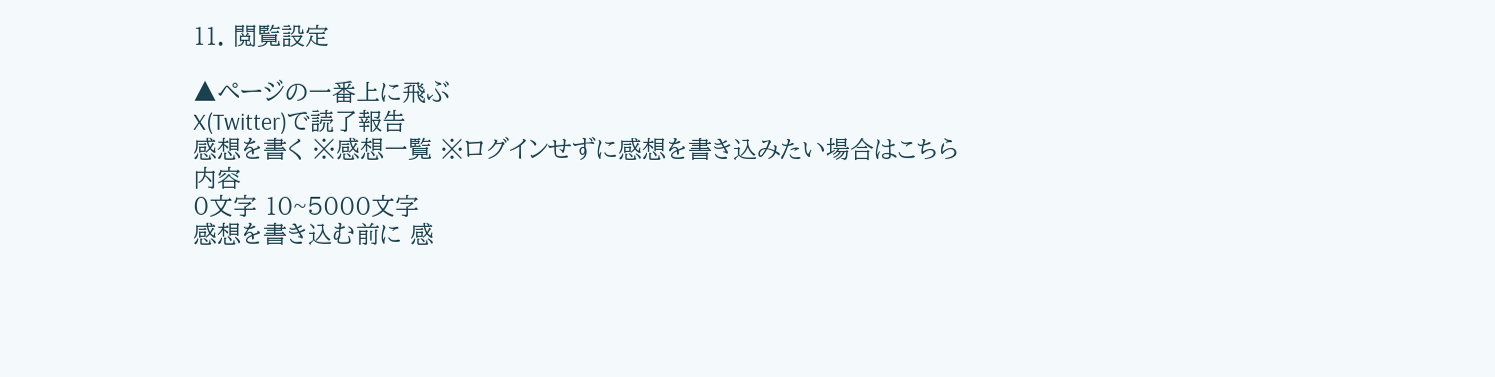11. 閲覧設定

▲ページの一番上に飛ぶ
X(Twitter)で読了報告
感想を書く ※感想一覧 ※ログインせずに感想を書き込みたい場合はこちら
内容
0文字 10~5000文字
感想を書き込む前に 感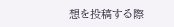想を投稿する際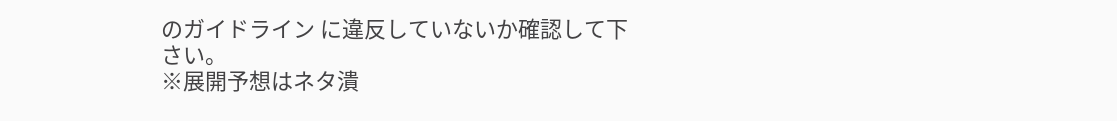のガイドライン に違反していないか確認して下さい。
※展開予想はネタ潰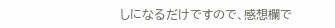しになるだけですので、感想欄で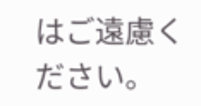はご遠慮ください。